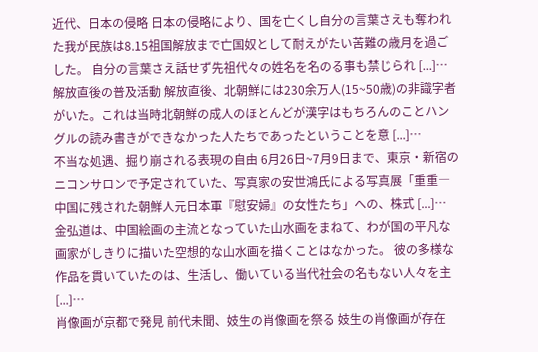近代、日本の侵略 日本の侵略により、国を亡くし自分の言葉さえも奪われた我が民族は8.15祖国解放まで亡国奴として耐えがたい苦難の歳月を過ごした。 自分の言葉さえ話せず先祖代々の姓名を名のる事も禁じられ [...]…
解放直後の普及活動 解放直後、北朝鮮には230余万人(15~50歳)の非識字者がいた。これは当時北朝鮮の成人のほとんどが漢字はもちろんのことハングルの読み書きができなかった人たちであったということを意 [...]…
不当な処遇、掘り崩される表現の自由 6月26日~7月9日まで、東京・新宿のニコンサロンで予定されていた、写真家の安世鴻氏による写真展「重重―中国に残された朝鮮人元日本軍『慰安婦』の女性たち」への、株式 [...]…
金弘道は、中国絵画の主流となっていた山水画をまねて、わが国の平凡な画家がしきりに描いた空想的な山水画を描くことはなかった。 彼の多様な作品を貫いていたのは、生活し、働いている当代社会の名もない人々を主 [...]…
肖像画が京都で発見 前代未聞、妓生の肖像画を祭る 妓生の肖像画が存在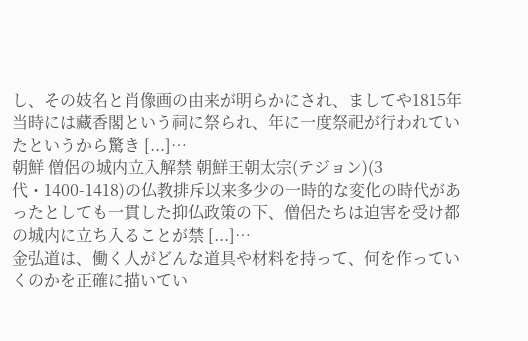し、その妓名と肖像画の由来が明らかにされ、ましてや1815年当時には藏香閣という祠に祭られ、年に一度祭祀が行われていたというから驚き [...]…
朝鮮 僧侶の城内立入解禁 朝鮮王朝太宗(テジョン)(3代・1400-1418)の仏教排斥以来多少の一時的な変化の時代があったとしても一貫した抑仏政策の下、僧侶たちは迫害を受け都の城内に立ち入ることが禁 [...]…
金弘道は、働く人がどんな道具や材料を持って、何を作っていくのかを正確に描いてい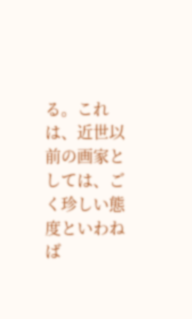る。これは、近世以前の画家としては、ごく珍しい態度といわねば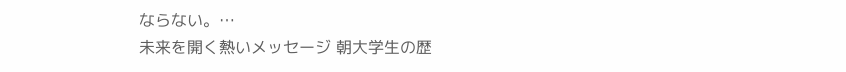ならない。…
未来を開く熱いメッセージ 朝大学生の歴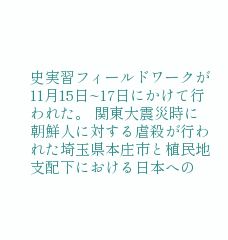史実習フィールドワークが11月15日~17日にかけて行われた。 関東大震災時に朝鮮人に対する虐殺が行われた埼玉県本庄市と植民地支配下における日本への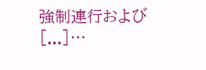強制連行および [...]…